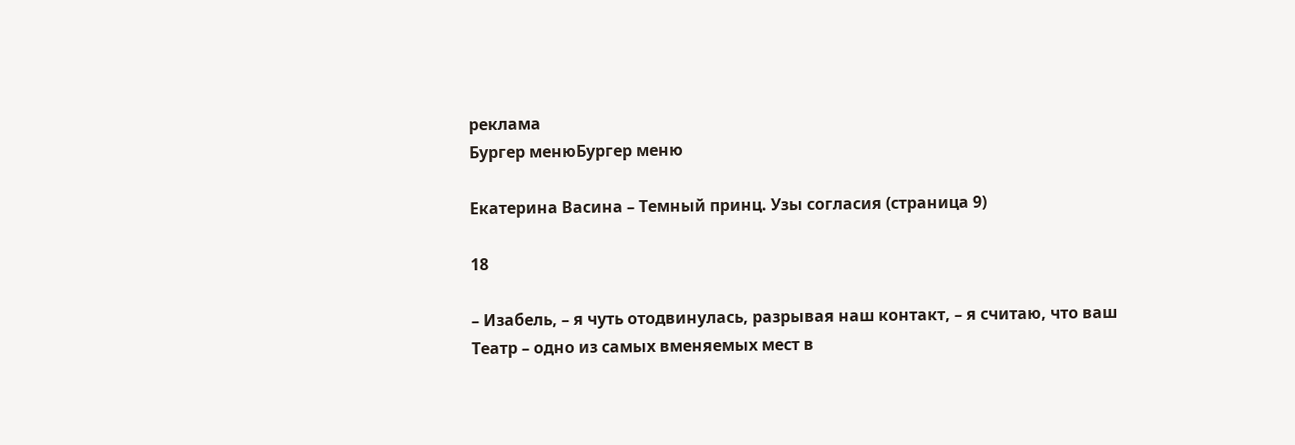реклама
Бургер менюБургер меню

Екатерина Васина – Темный принц. Узы согласия (страница 9)

18

– Изабель, – я чуть отодвинулась, разрывая наш контакт, – я считаю, что ваш Театр – одно из самых вменяемых мест в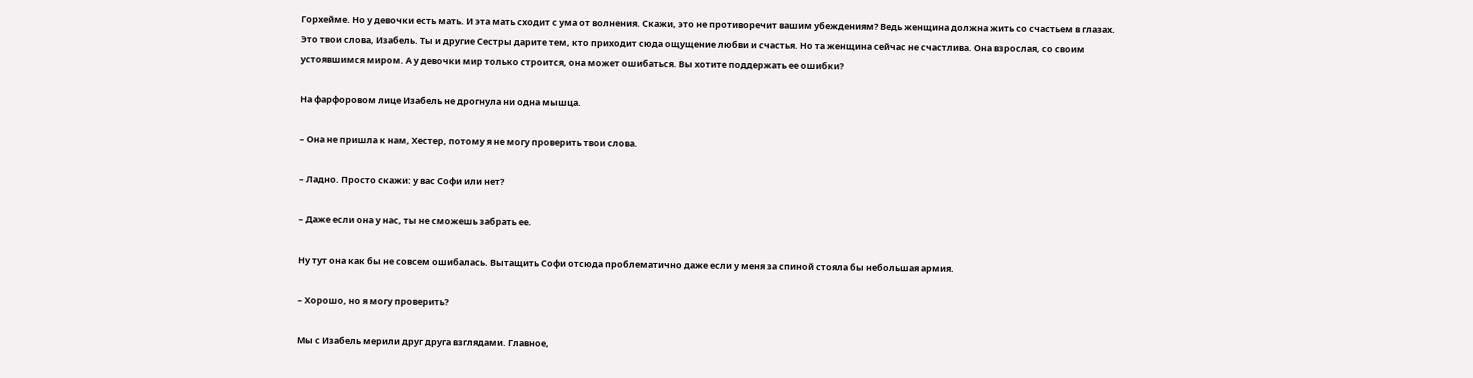Горхейме. Но у девочки есть мать. И эта мать сходит с ума от волнения. Скажи, это не противоречит вашим убеждениям? Ведь женщина должна жить со счастьем в глазах. Это твои слова, Изабель. Ты и другие Сестры дарите тем, кто приходит сюда ощущение любви и счастья. Но та женщина сейчас не счастлива. Она взрослая, со своим устоявшимся миром. А у девочки мир только строится, она может ошибаться. Вы хотите поддержать ее ошибки?

На фарфоровом лице Изабель не дрогнула ни одна мышца.

– Она не пришла к нам, Хестер, потому я не могу проверить твои слова.

– Ладно. Просто скажи: у вас Софи или нет?

– Даже если она у нас, ты не сможешь забрать ее.

Ну тут она как бы не совсем ошибалась. Вытащить Софи отсюда проблематично даже если у меня за спиной стояла бы небольшая армия.

– Хорошо, но я могу проверить?

Мы с Изабель мерили друг друга взглядами. Главное,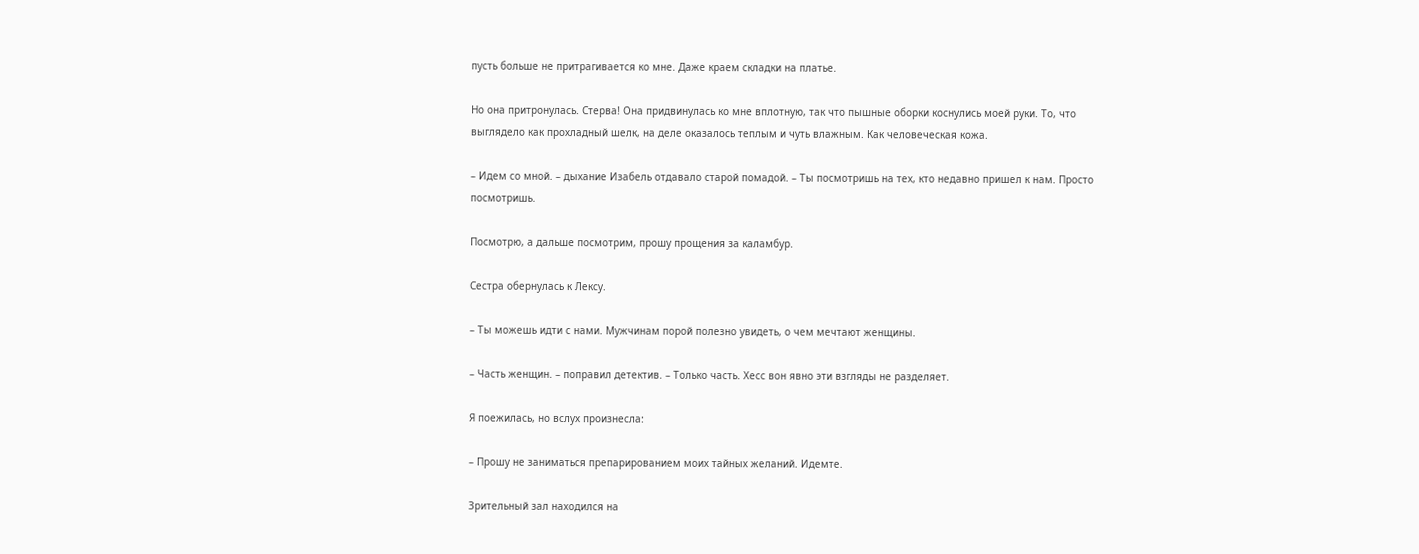пусть больше не притрагивается ко мне. Даже краем складки на платье.

Но она притронулась. Стерва! Она придвинулась ко мне вплотную, так что пышные оборки коснулись моей руки. То, что выглядело как прохладный шелк, на деле оказалось теплым и чуть влажным. Как человеческая кожа.

– Идем со мной. – дыхание Изабель отдавало старой помадой. – Ты посмотришь на тех, кто недавно пришел к нам. Просто посмотришь.

Посмотрю, а дальше посмотрим, прошу прощения за каламбур.

Сестра обернулась к Лексу.

– Ты можешь идти с нами. Мужчинам порой полезно увидеть, о чем мечтают женщины.

– Часть женщин. – поправил детектив. – Только часть. Хесс вон явно эти взгляды не разделяет.

Я поежилась, но вслух произнесла:

– Прошу не заниматься препарированием моих тайных желаний. Идемте.

Зрительный зал находился на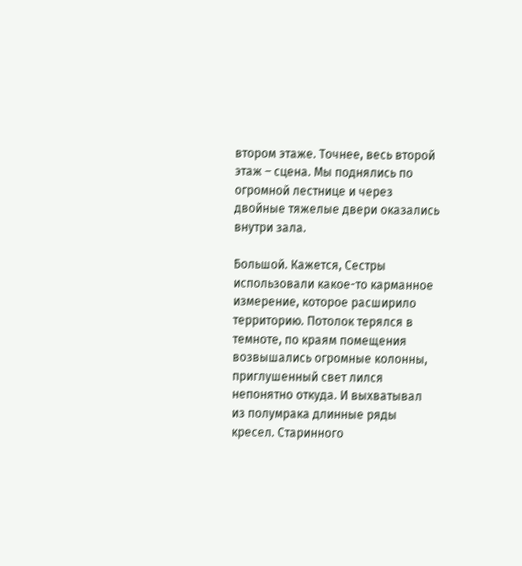втором этаже. Точнее, весь второй этаж – сцена. Мы поднялись по огромной лестнице и через двойные тяжелые двери оказались внутри зала.

Большой. Кажется, Сестры использовали какое-то карманное измерение, которое расширило территорию. Потолок терялся в темноте, по краям помещения возвышались огромные колонны, приглушенный свет лился непонятно откуда. И выхватывал из полумрака длинные ряды кресел. Старинного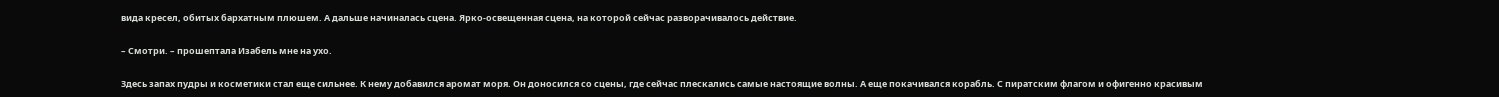вида кресел, обитых бархатным плюшем. А дальше начиналась сцена. Ярко-освещенная сцена, на которой сейчас разворачивалось действие.

– Смотри. – прошептала Изабель мне на ухо.

Здесь запах пудры и косметики стал еще сильнее. К нему добавился аромат моря. Он доносился со сцены, где сейчас плескались самые настоящие волны. А еще покачивался корабль. С пиратским флагом и офигенно красивым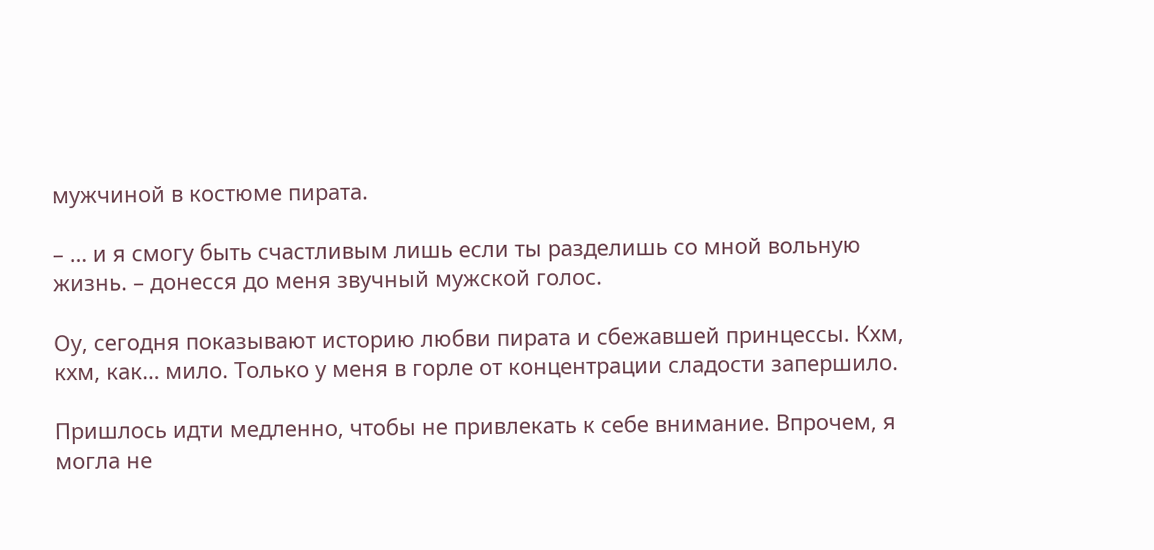мужчиной в костюме пирата.

– … и я смогу быть счастливым лишь если ты разделишь со мной вольную жизнь. – донесся до меня звучный мужской голос.

Оу, сегодня показывают историю любви пирата и сбежавшей принцессы. Кхм, кхм, как… мило. Только у меня в горле от концентрации сладости запершило.

Пришлось идти медленно, чтобы не привлекать к себе внимание. Впрочем, я могла не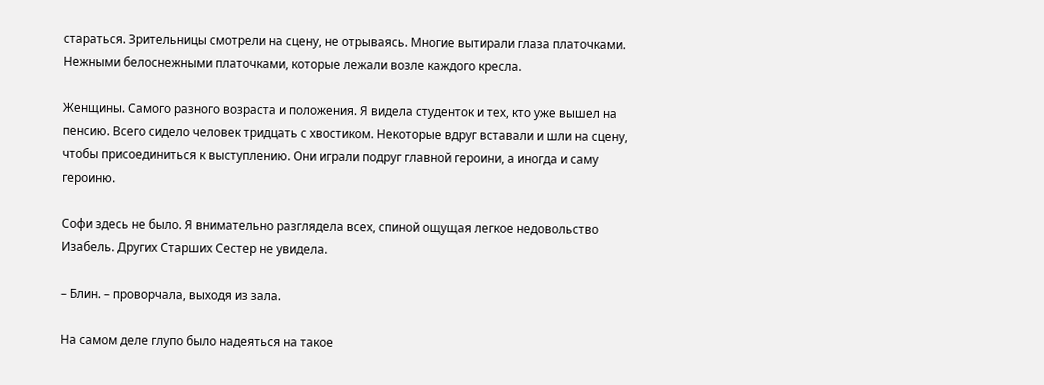стараться. Зрительницы смотрели на сцену, не отрываясь. Многие вытирали глаза платочками. Нежными белоснежными платочками, которые лежали возле каждого кресла.

Женщины. Самого разного возраста и положения. Я видела студенток и тех, кто уже вышел на пенсию. Всего сидело человек тридцать с хвостиком. Некоторые вдруг вставали и шли на сцену, чтобы присоединиться к выступлению. Они играли подруг главной героини, а иногда и саму героиню.

Софи здесь не было. Я внимательно разглядела всех, спиной ощущая легкое недовольство Изабель. Других Старших Сестер не увидела.

– Блин. – проворчала, выходя из зала.

На самом деле глупо было надеяться на такое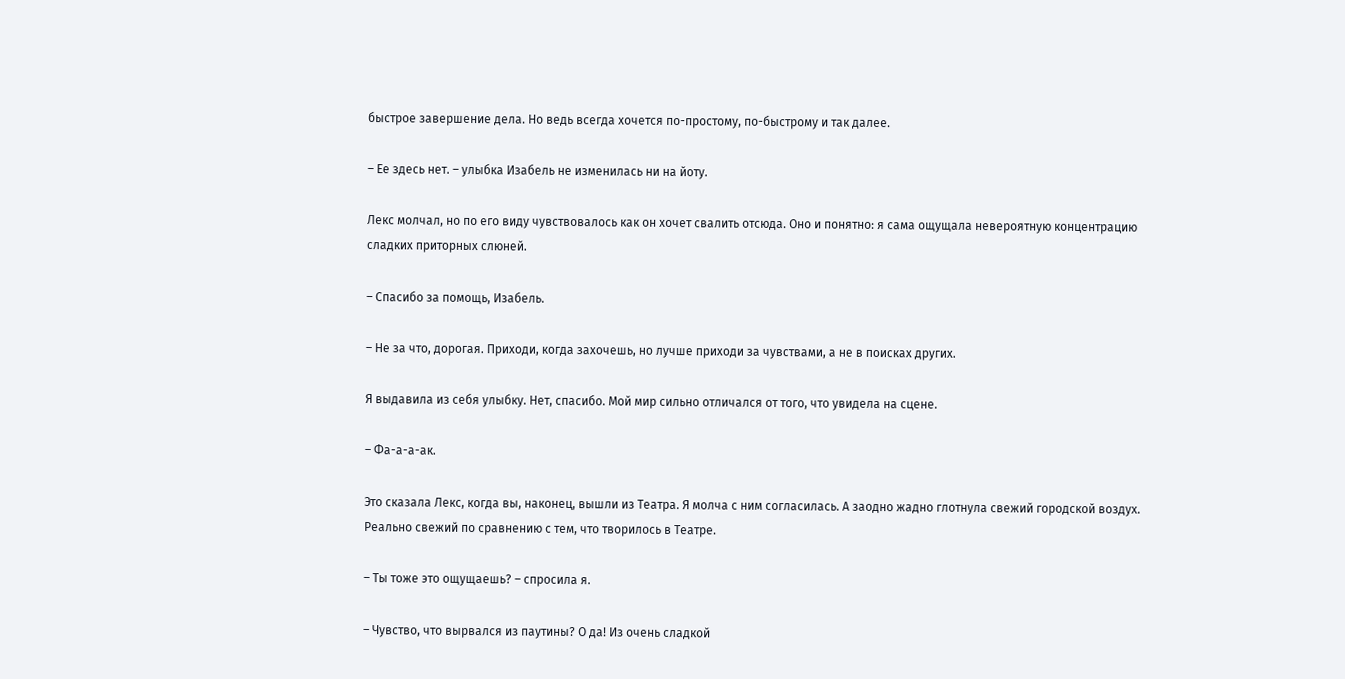быстрое завершение дела. Но ведь всегда хочется по-простому, по-быстрому и так далее.

– Ее здесь нет. – улыбка Изабель не изменилась ни на йоту.

Лекс молчал, но по его виду чувствовалось как он хочет свалить отсюда. Оно и понятно: я сама ощущала невероятную концентрацию сладких приторных слюней.

– Спасибо за помощь, Изабель.

– Не за что, дорогая. Приходи, когда захочешь, но лучше приходи за чувствами, а не в поисках других.

Я выдавила из себя улыбку. Нет, спасибо. Мой мир сильно отличался от того, что увидела на сцене.

– Фа-а-а-ак.

Это сказала Лекс, когда вы, наконец, вышли из Театра. Я молча с ним согласилась. А заодно жадно глотнула свежий городской воздух. Реально свежий по сравнению с тем, что творилось в Театре.

– Ты тоже это ощущаешь? – спросила я.

– Чувство, что вырвался из паутины? О да! Из очень сладкой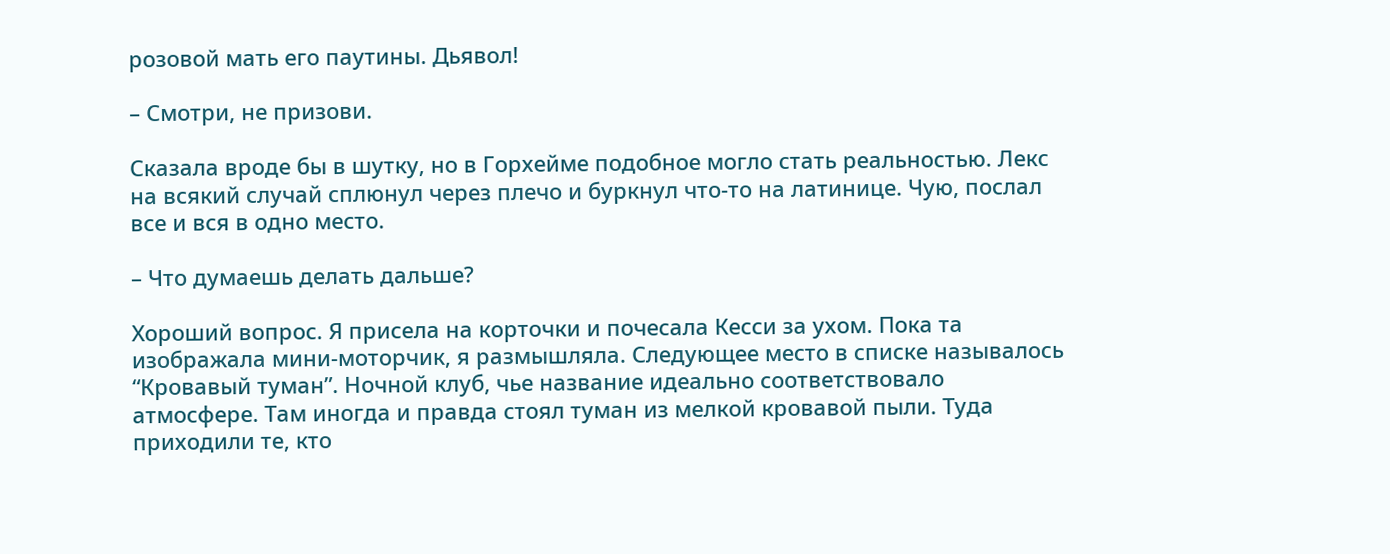розовой мать его паутины. Дьявол!

– Смотри, не призови.

Сказала вроде бы в шутку, но в Горхейме подобное могло стать реальностью. Лекс на всякий случай сплюнул через плечо и буркнул что-то на латинице. Чую, послал все и вся в одно место.

– Что думаешь делать дальше?

Хороший вопрос. Я присела на корточки и почесала Кесси за ухом. Пока та изображала мини-моторчик, я размышляла. Следующее место в списке называлось “Кровавый туман”. Ночной клуб, чье название идеально соответствовало атмосфере. Там иногда и правда стоял туман из мелкой кровавой пыли. Туда приходили те, кто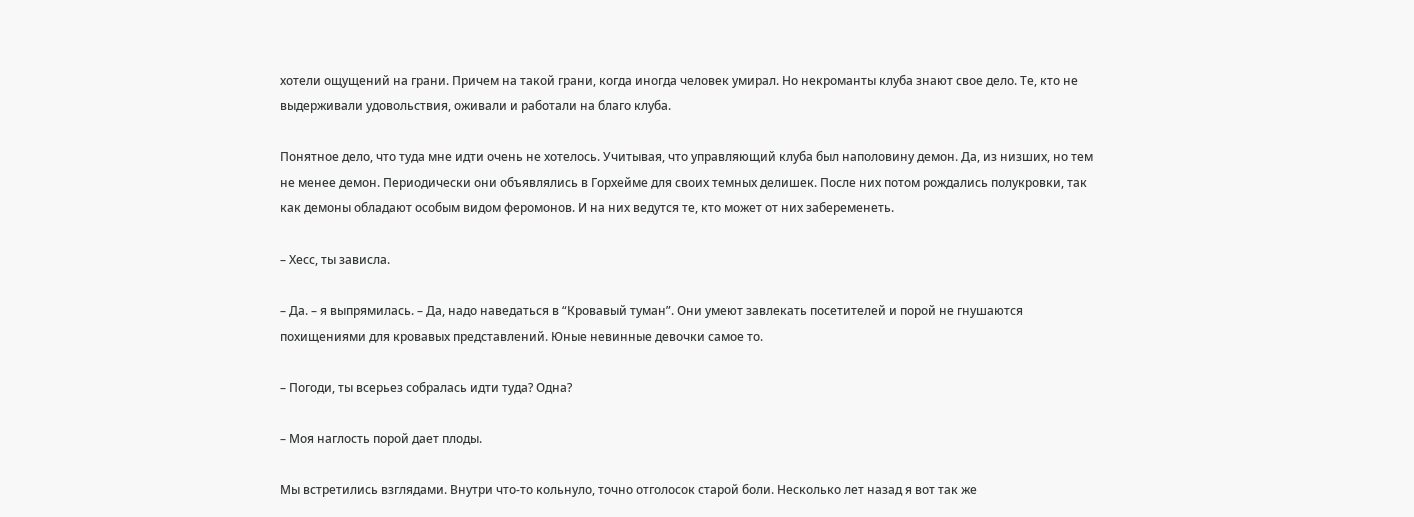хотели ощущений на грани. Причем на такой грани, когда иногда человек умирал. Но некроманты клуба знают свое дело. Те, кто не выдерживали удовольствия, оживали и работали на благо клуба.

Понятное дело, что туда мне идти очень не хотелось. Учитывая, что управляющий клуба был наполовину демон. Да, из низших, но тем не менее демон. Периодически они объявлялись в Горхейме для своих темных делишек. После них потом рождались полукровки, так как демоны обладают особым видом феромонов. И на них ведутся те, кто может от них забеременеть.

– Хесс, ты зависла.

– Да. – я выпрямилась. – Да, надо наведаться в “Кровавый туман”. Они умеют завлекать посетителей и порой не гнушаются похищениями для кровавых представлений. Юные невинные девочки самое то.

– Погоди, ты всерьез собралась идти туда? Одна?

– Моя наглость порой дает плоды.

Мы встретились взглядами. Внутри что-то кольнуло, точно отголосок старой боли. Несколько лет назад я вот так же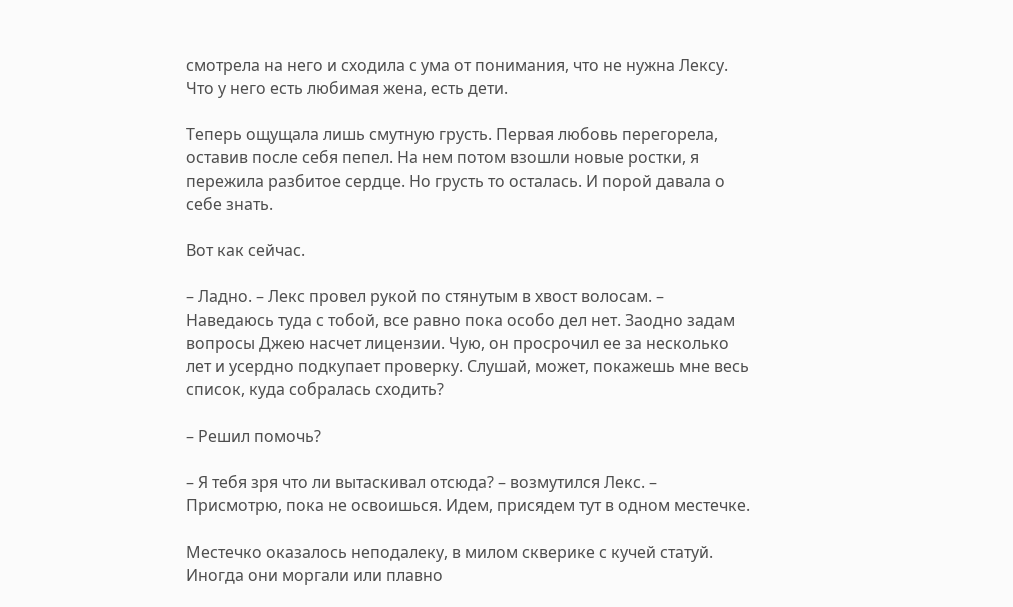смотрела на него и сходила с ума от понимания, что не нужна Лексу. Что у него есть любимая жена, есть дети.

Теперь ощущала лишь смутную грусть. Первая любовь перегорела, оставив после себя пепел. На нем потом взошли новые ростки, я пережила разбитое сердце. Но грусть то осталась. И порой давала о себе знать.

Вот как сейчас.

– Ладно. – Лекс провел рукой по стянутым в хвост волосам. – Наведаюсь туда с тобой, все равно пока особо дел нет. Заодно задам вопросы Джею насчет лицензии. Чую, он просрочил ее за несколько лет и усердно подкупает проверку. Слушай, может, покажешь мне весь список, куда собралась сходить?

– Решил помочь?

– Я тебя зря что ли вытаскивал отсюда? – возмутился Лекс. – Присмотрю, пока не освоишься. Идем, присядем тут в одном местечке.

Местечко оказалось неподалеку, в милом скверике с кучей статуй. Иногда они моргали или плавно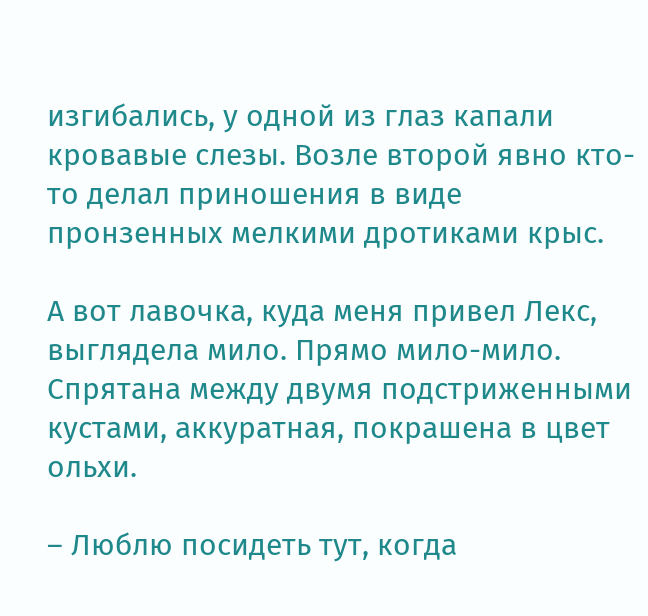изгибались, у одной из глаз капали кровавые слезы. Возле второй явно кто-то делал приношения в виде пронзенных мелкими дротиками крыс.

А вот лавочка, куда меня привел Лекс, выглядела мило. Прямо мило-мило. Спрятана между двумя подстриженными кустами, аккуратная, покрашена в цвет ольхи.

– Люблю посидеть тут, когда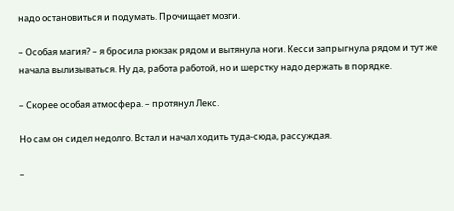надо остановиться и подумать. Прочищает мозги.

– Особая магия? – я бросила рюкзак рядом и вытянула ноги. Кесси запрыгнула рядом и тут же начала вылизываться. Ну да, работа работой, но и шерстку надо держать в порядке.

– Скорее особая атмосфера. – протянул Лекс.

Но сам он сидел недолго. Встал и начал ходить туда-сюда, рассуждая.

–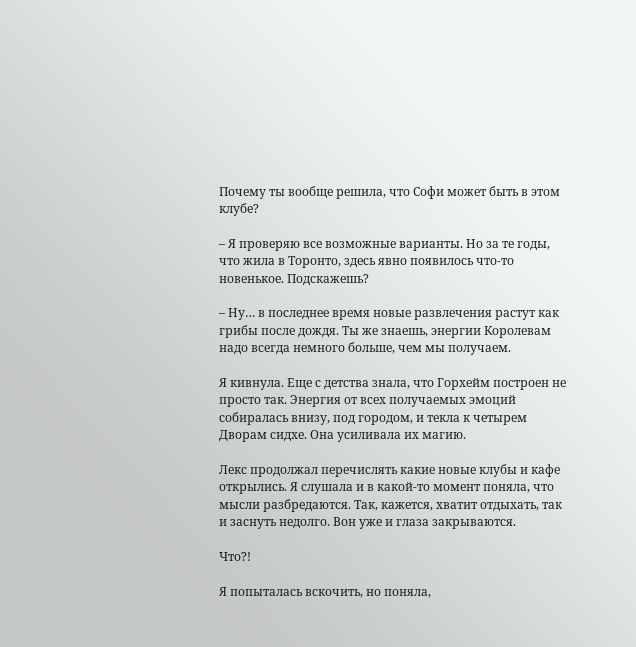Почему ты вообще решила, что Софи может быть в этом клубе?

– Я проверяю все возможные варианты. Но за те годы, что жила в Торонто, здесь явно появилось что-то новенькое. Подскажешь?

– Ну… в последнее время новые развлечения растут как грибы после дождя. Ты же знаешь, энергии Королевам надо всегда немного больше, чем мы получаем.

Я кивнула. Еще с детства знала, что Горхейм построен не просто так. Энергия от всех получаемых эмоций собиралась внизу, под городом, и текла к четырем Дворам сидхе. Она усиливала их магию.

Лекс продолжал перечислять какие новые клубы и кафе открылись. Я слушала и в какой-то момент поняла, что мысли разбредаются. Так, кажется, хватит отдыхать, так и заснуть недолго. Вон уже и глаза закрываются.

Что?!

Я попыталась вскочить, но поняла,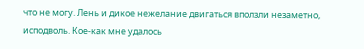что не могу. Лень и дикое нежелание двигаться вползли незаметно, исподволь. Кое-как мне удалось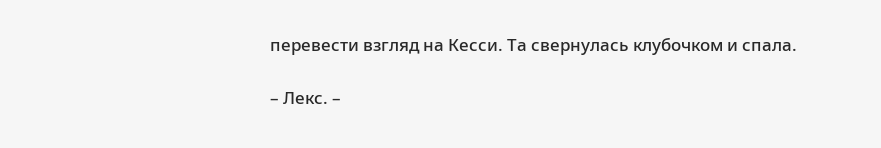перевести взгляд на Кесси. Та свернулась клубочком и спала.

– Лекс. –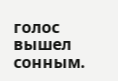голос вышел сонным.